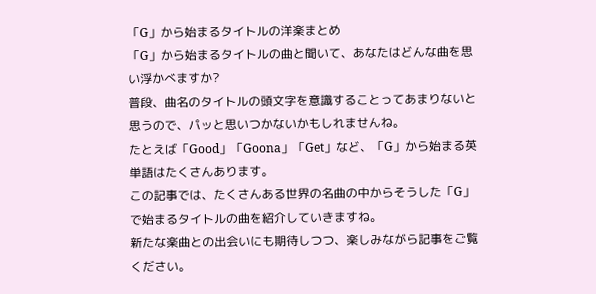「G」から始まるタイトルの洋楽まとめ
「G」から始まるタイトルの曲と聞いて、あなたはどんな曲を思い浮かべますか?
普段、曲名のタイトルの頭文字を意識することってあまりないと思うので、パッと思いつかないかもしれませんね。
たとえば「Good」「Goona」「Get」など、「G」から始まる英単語はたくさんあります。
この記事では、たくさんある世界の名曲の中からそうした「G」で始まるタイトルの曲を紹介していきますね。
新たな楽曲との出会いにも期待しつつ、楽しみながら記事をご覧ください。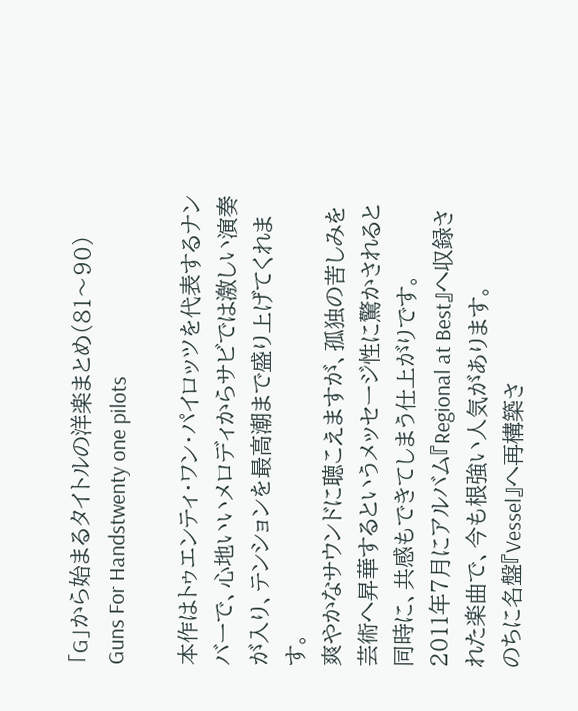「G」から始まるタイトルの洋楽まとめ(81〜90)
Guns For Handstwenty one pilots

本作はトゥエンティ・ワン・パイロッツを代表するナンバーで、心地いいメロディからサビでは激しい演奏が入り、テンションを最高潮まで盛り上げてくれます。
爽やかなサウンドに聴こえますが、孤独の苦しみを芸術へ昇華するというメッセージ性に驚かされると同時に、共感もできてしまう仕上がりです。
2011年7月にアルバム『Regional at Best』へ収録された楽曲で、今も根強い人気があります。
のちに名盤『Vessel』へ再構築さ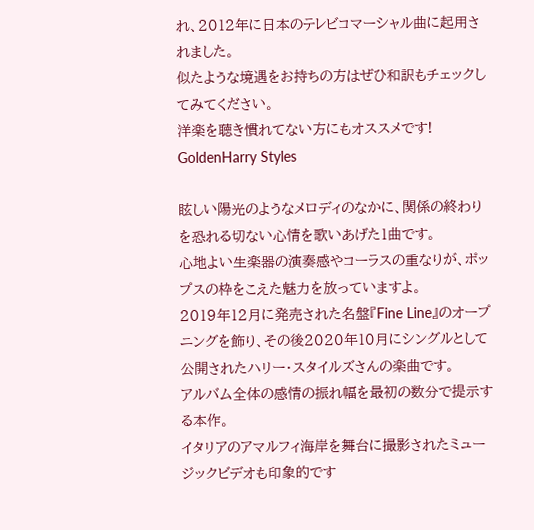れ、2012年に日本のテレビコマーシャル曲に起用されました。
似たような境遇をお持ちの方はぜひ和訳もチェックしてみてください。
洋楽を聴き慣れてない方にもオススメです!
GoldenHarry Styles

眩しい陽光のようなメロディのなかに、関係の終わりを恐れる切ない心情を歌いあげた1曲です。
心地よい生楽器の演奏感やコーラスの重なりが、ポップスの枠をこえた魅力を放っていますよ。
2019年12月に発売された名盤『Fine Line』のオープニングを飾り、その後2020年10月にシングルとして公開されたハリー・スタイルズさんの楽曲です。
アルバム全体の感情の振れ幅を最初の数分で提示する本作。
イタリアのアマルフィ海岸を舞台に撮影されたミュージックビデオも印象的です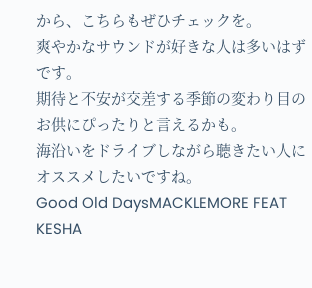から、こちらもぜひチェックを。
爽やかなサウンドが好きな人は多いはずです。
期待と不安が交差する季節の変わり目のお供にぴったりと言えるかも。
海沿いをドライブしながら聴きたい人にオススメしたいですね。
Good Old DaysMACKLEMORE FEAT KESHA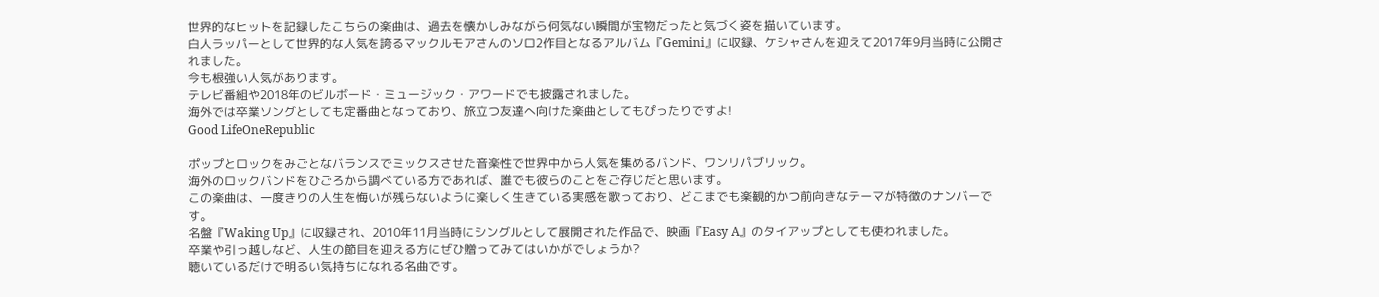世界的なヒットを記録したこちらの楽曲は、過去を懐かしみながら何気ない瞬間が宝物だったと気づく姿を描いています。
白人ラッパーとして世界的な人気を誇るマックルモアさんのソロ2作目となるアルバム『Gemini』に収録、ケシャさんを迎えて2017年9月当時に公開されました。
今も根強い人気があります。
テレビ番組や2018年のビルボード・ミュージック・アワードでも披露されました。
海外では卒業ソングとしても定番曲となっており、旅立つ友達へ向けた楽曲としてもぴったりですよ!
Good LifeOneRepublic

ポップとロックをみごとなバランスでミックスさせた音楽性で世界中から人気を集めるバンド、ワンリパブリック。
海外のロックバンドをひごろから調べている方であれば、誰でも彼らのことをご存じだと思います。
この楽曲は、一度きりの人生を悔いが残らないように楽しく生きている実感を歌っており、どこまでも楽観的かつ前向きなテーマが特徴のナンバーです。
名盤『Waking Up』に収録され、2010年11月当時にシングルとして展開された作品で、映画『Easy A』のタイアップとしても使われました。
卒業や引っ越しなど、人生の節目を迎える方にぜひ贈ってみてはいかがでしょうか?
聴いているだけで明るい気持ちになれる名曲です。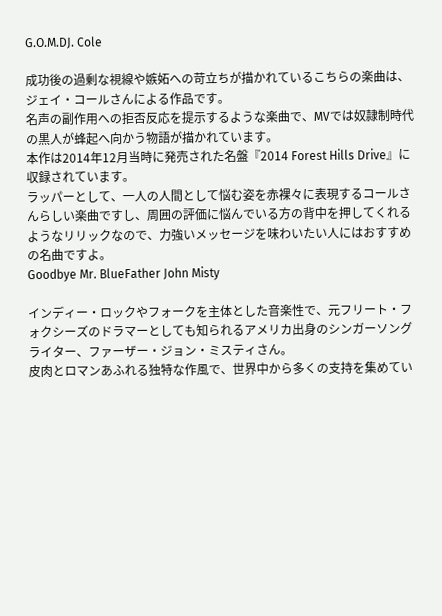G.O.M.DJ. Cole

成功後の過剰な視線や嫉妬への苛立ちが描かれているこちらの楽曲は、ジェイ・コールさんによる作品です。
名声の副作用への拒否反応を提示するような楽曲で、MVでは奴隷制時代の黒人が蜂起へ向かう物語が描かれています。
本作は2014年12月当時に発売された名盤『2014 Forest Hills Drive』に収録されています。
ラッパーとして、一人の人間として悩む姿を赤裸々に表現するコールさんらしい楽曲ですし、周囲の評価に悩んでいる方の背中を押してくれるようなリリックなので、力強いメッセージを味わいたい人にはおすすめの名曲ですよ。
Goodbye Mr. BlueFather John Misty

インディー・ロックやフォークを主体とした音楽性で、元フリート・フォクシーズのドラマーとしても知られるアメリカ出身のシンガーソングライター、ファーザー・ジョン・ミスティさん。
皮肉とロマンあふれる独特な作風で、世界中から多くの支持を集めてい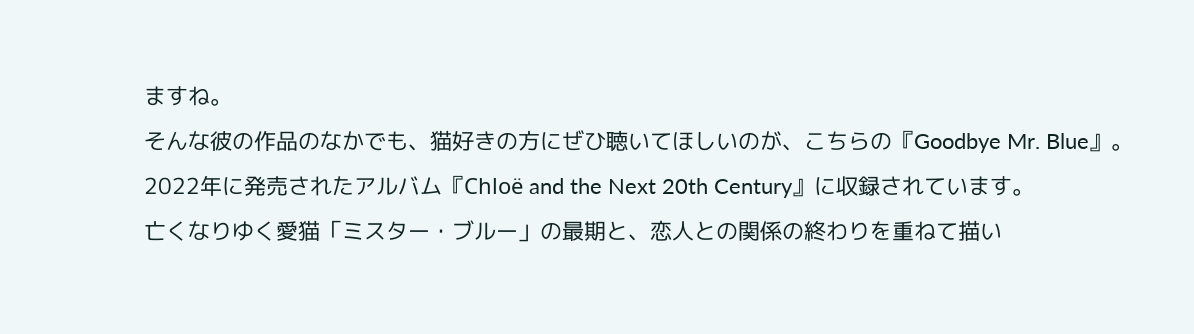ますね。
そんな彼の作品のなかでも、猫好きの方にぜひ聴いてほしいのが、こちらの『Goodbye Mr. Blue』。
2022年に発売されたアルバム『Chloë and the Next 20th Century』に収録されています。
亡くなりゆく愛猫「ミスター・ブルー」の最期と、恋人との関係の終わりを重ねて描い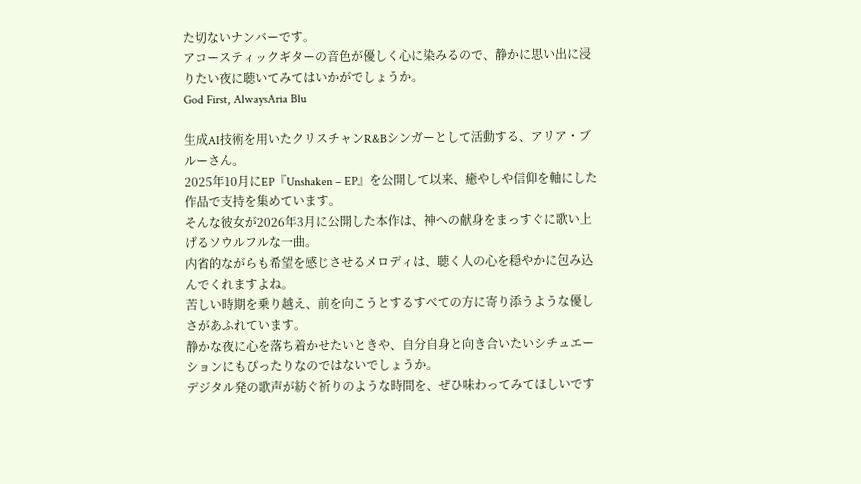た切ないナンバーです。
アコースティックギターの音色が優しく心に染みるので、静かに思い出に浸りたい夜に聴いてみてはいかがでしょうか。
God First, AlwaysAria Blu

生成AI技術を用いたクリスチャンR&Bシンガーとして活動する、アリア・ブルーさん。
2025年10月にEP『Unshaken – EP』を公開して以来、癒やしや信仰を軸にした作品で支持を集めています。
そんな彼女が2026年3月に公開した本作は、神への献身をまっすぐに歌い上げるソウルフルな一曲。
内省的ながらも希望を感じさせるメロディは、聴く人の心を穏やかに包み込んでくれますよね。
苦しい時期を乗り越え、前を向こうとするすべての方に寄り添うような優しさがあふれています。
静かな夜に心を落ち着かせたいときや、自分自身と向き合いたいシチュエーションにもぴったりなのではないでしょうか。
デジタル発の歌声が紡ぐ祈りのような時間を、ぜひ味わってみてほしいです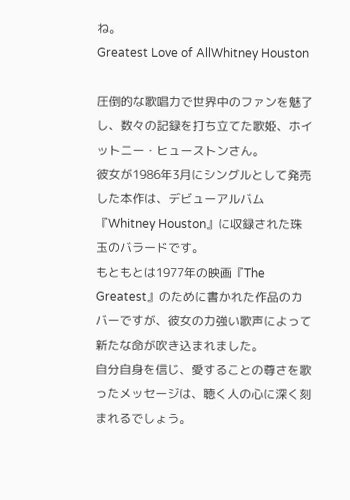ね。
Greatest Love of AllWhitney Houston

圧倒的な歌唱力で世界中のファンを魅了し、数々の記録を打ち立てた歌姫、ホイットニー・ヒューストンさん。
彼女が1986年3月にシングルとして発売した本作は、デビューアルバム『Whitney Houston』に収録された珠玉のバラードです。
もともとは1977年の映画『The Greatest』のために書かれた作品のカバーですが、彼女の力強い歌声によって新たな命が吹き込まれました。
自分自身を信じ、愛することの尊さを歌ったメッセージは、聴く人の心に深く刻まれるでしょう。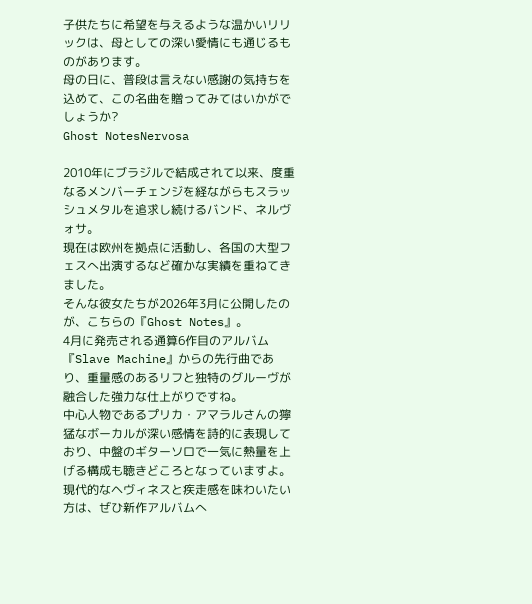子供たちに希望を与えるような温かいリリックは、母としての深い愛情にも通じるものがあります。
母の日に、普段は言えない感謝の気持ちを込めて、この名曲を贈ってみてはいかがでしょうか?
Ghost NotesNervosa

2010年にブラジルで結成されて以来、度重なるメンバーチェンジを経ながらもスラッシュメタルを追求し続けるバンド、ネルヴォサ。
現在は欧州を拠点に活動し、各国の大型フェスへ出演するなど確かな実績を重ねてきました。
そんな彼女たちが2026年3月に公開したのが、こちらの『Ghost Notes』。
4月に発売される通算6作目のアルバム『Slave Machine』からの先行曲であり、重量感のあるリフと独特のグルーヴが融合した強力な仕上がりですね。
中心人物であるプリカ・アマラルさんの獰猛なボーカルが深い感情を詩的に表現しており、中盤のギターソロで一気に熱量を上げる構成も聴きどころとなっていますよ。
現代的なヘヴィネスと疾走感を味わいたい方は、ぜひ新作アルバムへ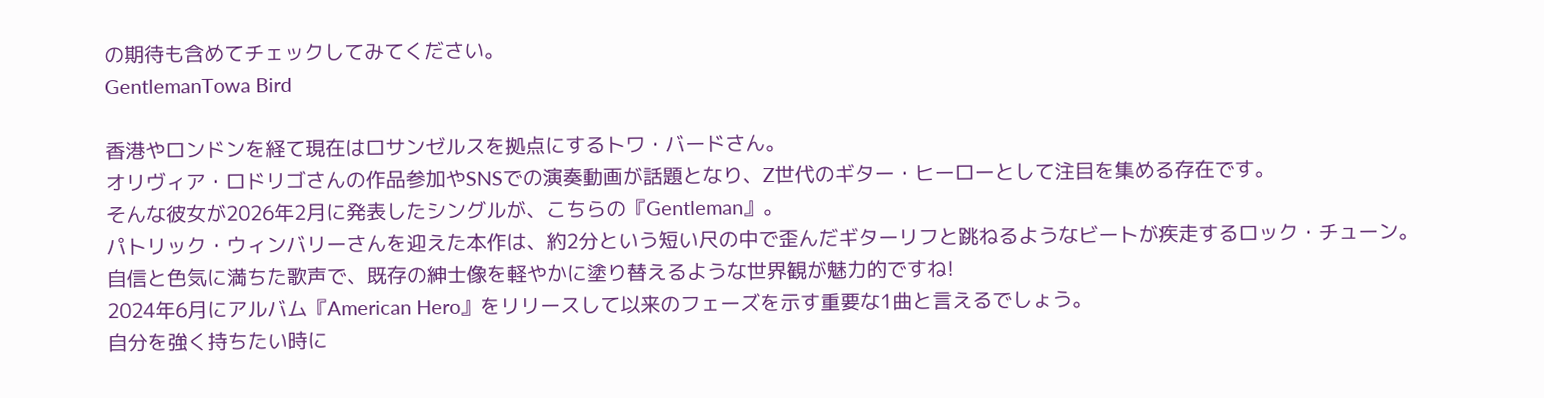の期待も含めてチェックしてみてください。
GentlemanTowa Bird

香港やロンドンを経て現在はロサンゼルスを拠点にするトワ・バードさん。
オリヴィア・ロドリゴさんの作品参加やSNSでの演奏動画が話題となり、Z世代のギター・ヒーローとして注目を集める存在です。
そんな彼女が2026年2月に発表したシングルが、こちらの『Gentleman』。
パトリック・ウィンバリーさんを迎えた本作は、約2分という短い尺の中で歪んだギターリフと跳ねるようなビートが疾走するロック・チューン。
自信と色気に満ちた歌声で、既存の紳士像を軽やかに塗り替えるような世界観が魅力的ですね!
2024年6月にアルバム『American Hero』をリリースして以来のフェーズを示す重要な1曲と言えるでしょう。
自分を強く持ちたい時に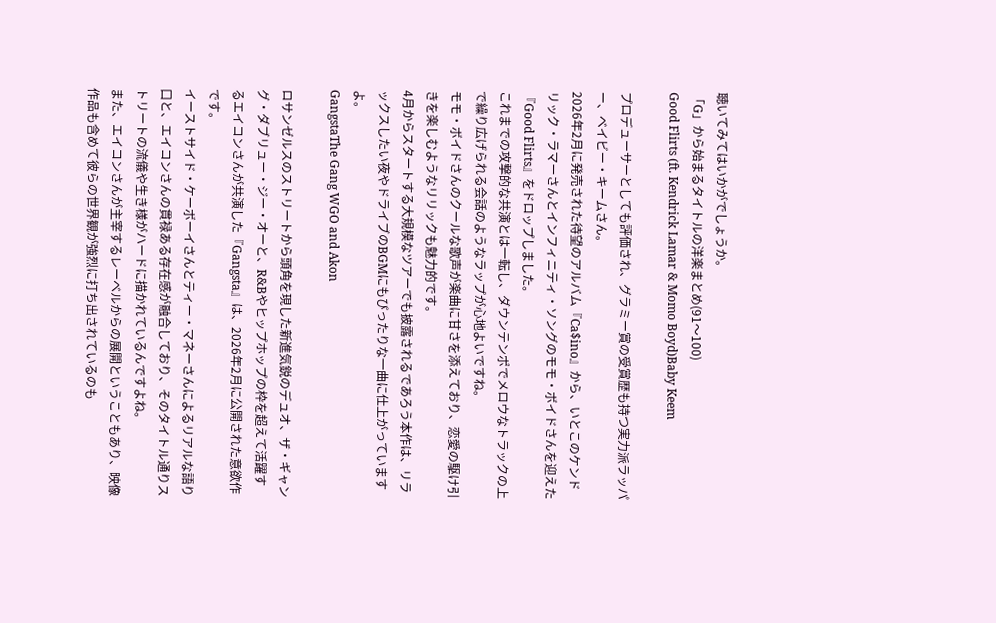聴いてみてはいかがでしょうか。
「G」から始まるタイトルの洋楽まとめ(91〜100)
Good Flirts (ft. Kendrick Lamar & Momo Boyd)Baby Keem

プロデューサーとしても評価され、グラミー賞の受賞歴も持つ実力派ラッパー、ベイビー・キームさん。
2026年2月に発売された待望のアルバム『Ca$ino』から、いとこのケンドリック・ラマーさんとインフィニティ・ソングのモモ・ボイドさんを迎えた『Good Flirts』をドロップしました。
これまでの攻撃的な共演とは一転し、ダウンテンポでメロウなトラックの上で繰り広げられる会話のようなラップが心地よいですね。
モモ・ボイドさんのクールな歌声が楽曲に甘さを添えており、恋愛の駆け引きを楽しむようなリリックも魅力的です。
4月からスタートする大規模なツアーでも披露されるであろう本作は、リラックスしたい夜やドライブのBGMにもぴったりな一曲に仕上がっていますよ。
GangstaThe Gang WGO and Akon

ロサンゼルスのストリートから頭角を現した新進気鋭のデュオ、ザ・ギャング・ダブリュー・ジー・オーと、R&Bやヒップホップの枠を超えて活躍するエイコンさんが共演した『Gangsta』は、2026年2月に公開された意欲作です。
イーストサイド・ケーボーイさんとティー・マネーさんによるリアルな語り口と、エイコンさんの貫禄ある存在感が融合しており、そのタイトル通りストリートの流儀や生き様がハードに描かれているんですよね。
また、エイコンさんが主宰するレーベルからの展開ということもあり、映像作品も含めて彼らの世界観が強烈に打ち出されているのも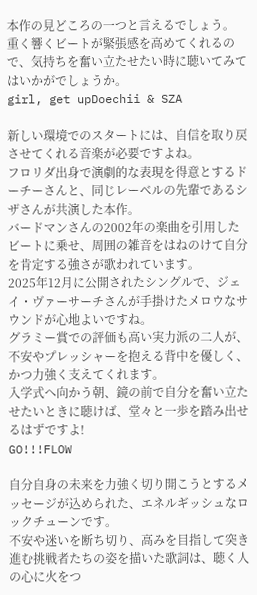本作の見どころの一つと言えるでしょう。
重く響くビートが緊張感を高めてくれるので、気持ちを奮い立たせたい時に聴いてみてはいかがでしょうか。
girl, get upDoechii & SZA

新しい環境でのスタートには、自信を取り戻させてくれる音楽が必要ですよね。
フロリダ出身で演劇的な表現を得意とするドーチーさんと、同じレーベルの先輩であるシザさんが共演した本作。
バードマンさんの2002年の楽曲を引用したビートに乗せ、周囲の雑音をはねのけて自分を肯定する強さが歌われています。
2025年12月に公開されたシングルで、ジェイ・ヴァーサーチさんが手掛けたメロウなサウンドが心地よいですね。
グラミー賞での評価も高い実力派の二人が、不安やプレッシャーを抱える背中を優しく、かつ力強く支えてくれます。
入学式へ向かう朝、鏡の前で自分を奮い立たせたいときに聴けば、堂々と一歩を踏み出せるはずですよ!
GO!!!FLOW

自分自身の未来を力強く切り開こうとするメッセージが込められた、エネルギッシュなロックチューンです。
不安や迷いを断ち切り、高みを目指して突き進む挑戦者たちの姿を描いた歌詞は、聴く人の心に火をつ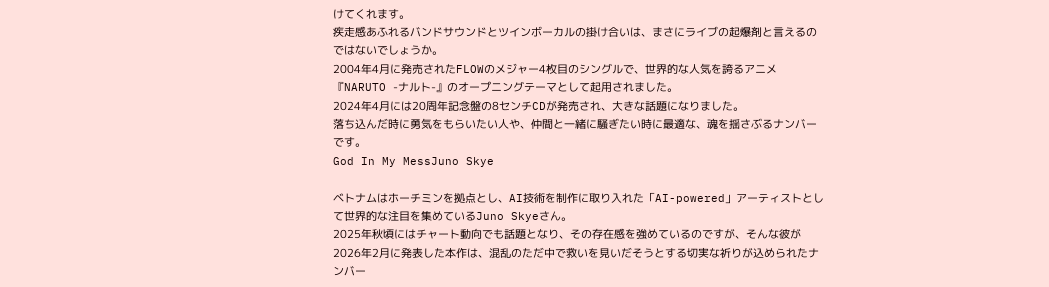けてくれます。
疾走感あふれるバンドサウンドとツインボーカルの掛け合いは、まさにライブの起爆剤と言えるのではないでしょうか。
2004年4月に発売されたFLOWのメジャー4枚目のシングルで、世界的な人気を誇るアニメ『NARUTO -ナルト-』のオープニングテーマとして起用されました。
2024年4月には20周年記念盤の8センチCDが発売され、大きな話題になりました。
落ち込んだ時に勇気をもらいたい人や、仲間と一緒に騒ぎたい時に最適な、魂を揺さぶるナンバーです。
God In My MessJuno Skye

ベトナムはホーチミンを拠点とし、AI技術を制作に取り入れた「AI-powered」アーティストとして世界的な注目を集めているJuno Skyeさん。
2025年秋頃にはチャート動向でも話題となり、その存在感を強めているのですが、そんな彼が2026年2月に発表した本作は、混乱のただ中で救いを見いだそうとする切実な祈りが込められたナンバー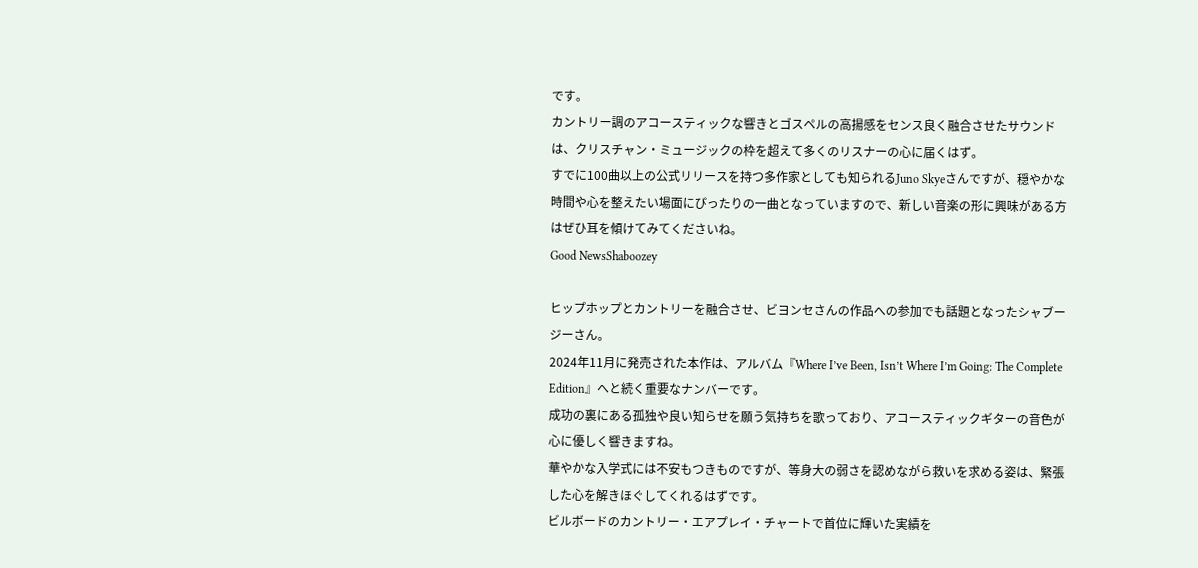です。
カントリー調のアコースティックな響きとゴスペルの高揚感をセンス良く融合させたサウンドは、クリスチャン・ミュージックの枠を超えて多くのリスナーの心に届くはず。
すでに100曲以上の公式リリースを持つ多作家としても知られるJuno Skyeさんですが、穏やかな時間や心を整えたい場面にぴったりの一曲となっていますので、新しい音楽の形に興味がある方はぜひ耳を傾けてみてくださいね。
Good NewsShaboozey

ヒップホップとカントリーを融合させ、ビヨンセさんの作品への参加でも話題となったシャブージーさん。
2024年11月に発売された本作は、アルバム『Where I’ve Been, Isn’t Where I’m Going: The Complete Edition』へと続く重要なナンバーです。
成功の裏にある孤独や良い知らせを願う気持ちを歌っており、アコースティックギターの音色が心に優しく響きますね。
華やかな入学式には不安もつきものですが、等身大の弱さを認めながら救いを求める姿は、緊張した心を解きほぐしてくれるはずです。
ビルボードのカントリー・エアプレイ・チャートで首位に輝いた実績を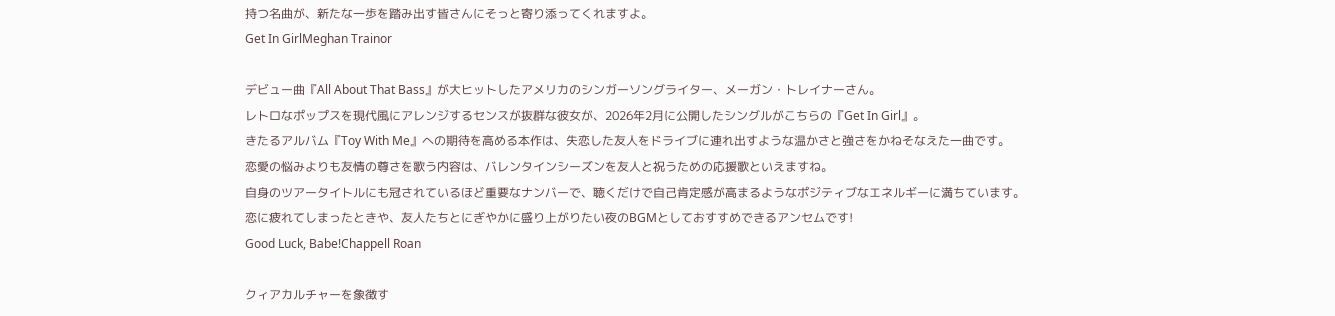持つ名曲が、新たな一歩を踏み出す皆さんにそっと寄り添ってくれますよ。
Get In GirlMeghan Trainor

デビュー曲『All About That Bass』が大ヒットしたアメリカのシンガーソングライター、メーガン・トレイナーさん。
レトロなポップスを現代風にアレンジするセンスが抜群な彼女が、2026年2月に公開したシングルがこちらの『Get In Girl』。
きたるアルバム『Toy With Me』への期待を高める本作は、失恋した友人をドライブに連れ出すような温かさと強さをかねそなえた一曲です。
恋愛の悩みよりも友情の尊さを歌う内容は、バレンタインシーズンを友人と祝うための応援歌といえますね。
自身のツアータイトルにも冠されているほど重要なナンバーで、聴くだけで自己肯定感が高まるようなポジティブなエネルギーに満ちています。
恋に疲れてしまったときや、友人たちとにぎやかに盛り上がりたい夜のBGMとしておすすめできるアンセムです!
Good Luck, Babe!Chappell Roan

クィアカルチャーを象徴す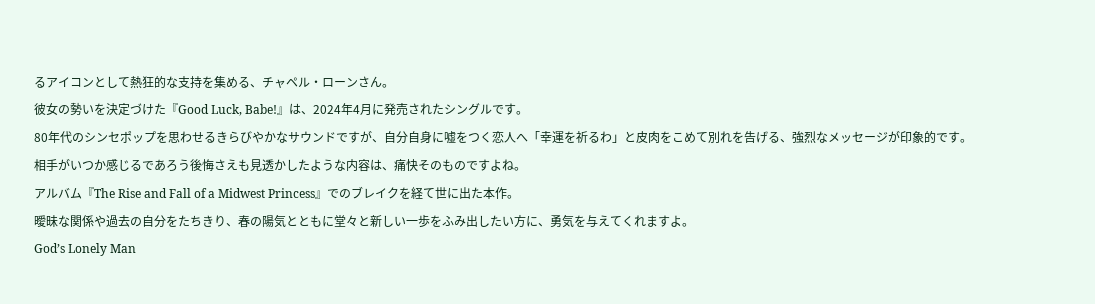るアイコンとして熱狂的な支持を集める、チャペル・ローンさん。
彼女の勢いを決定づけた『Good Luck, Babe!』は、2024年4月に発売されたシングルです。
80年代のシンセポップを思わせるきらびやかなサウンドですが、自分自身に嘘をつく恋人へ「幸運を祈るわ」と皮肉をこめて別れを告げる、強烈なメッセージが印象的です。
相手がいつか感じるであろう後悔さえも見透かしたような内容は、痛快そのものですよね。
アルバム『The Rise and Fall of a Midwest Princess』でのブレイクを経て世に出た本作。
曖昧な関係や過去の自分をたちきり、春の陽気とともに堂々と新しい一歩をふみ出したい方に、勇気を与えてくれますよ。
God’s Lonely Man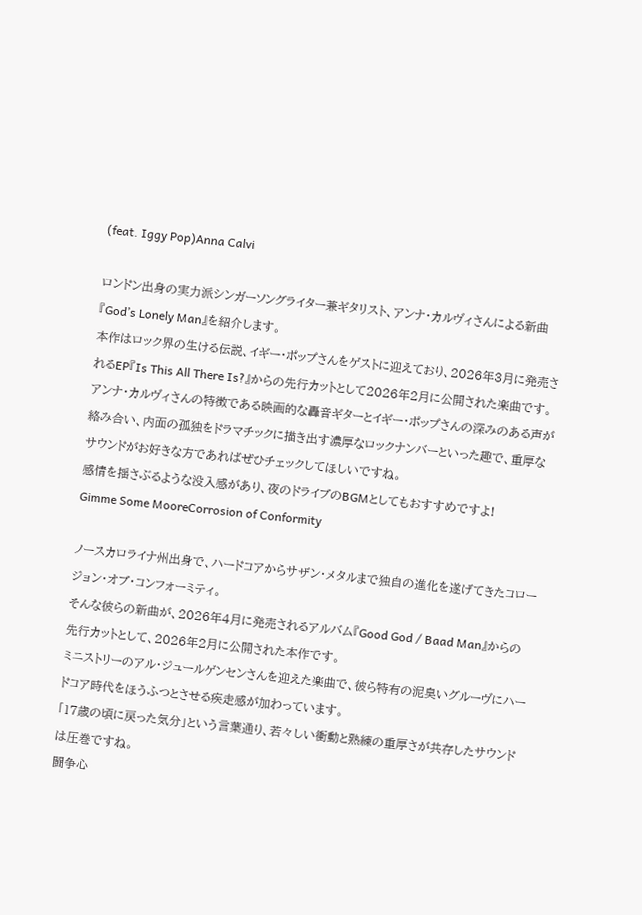(feat. Iggy Pop)Anna Calvi

ロンドン出身の実力派シンガーソングライター兼ギタリスト、アンナ・カルヴィさんによる新曲『God’s Lonely Man』を紹介します。
本作はロック界の生ける伝説、イギー・ポップさんをゲストに迎えており、2026年3月に発売されるEP『Is This All There Is?』からの先行カットとして2026年2月に公開された楽曲です。
アンナ・カルヴィさんの特徴である映画的な轟音ギターとイギー・ポップさんの深みのある声が絡み合い、内面の孤独をドラマチックに描き出す濃厚なロックナンバーといった趣で、重厚なサウンドがお好きな方であればぜひチェックしてほしいですね。
感情を揺さぶるような没入感があり、夜のドライブのBGMとしてもおすすめですよ!
Gimme Some MooreCorrosion of Conformity

ノースカロライナ州出身で、ハードコアからサザン・メタルまで独自の進化を遂げてきたコロージョン・オブ・コンフォーミティ。
そんな彼らの新曲が、2026年4月に発売されるアルバム『Good God / Baad Man』からの先行カットとして、2026年2月に公開された本作です。
ミニストリーのアル・ジュールゲンセンさんを迎えた楽曲で、彼ら特有の泥臭いグルーヴにハードコア時代をほうふつとさせる疾走感が加わっています。
「17歳の頃に戻った気分」という言葉通り、若々しい衝動と熟練の重厚さが共存したサウンドは圧巻ですね。
闘争心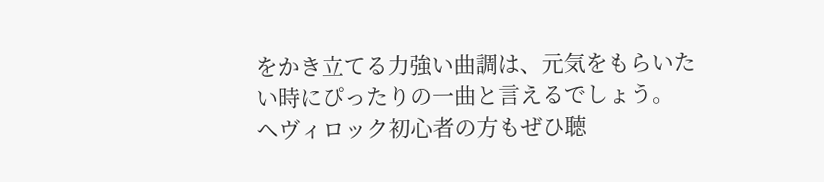をかき立てる力強い曲調は、元気をもらいたい時にぴったりの一曲と言えるでしょう。
ヘヴィロック初心者の方もぜひ聴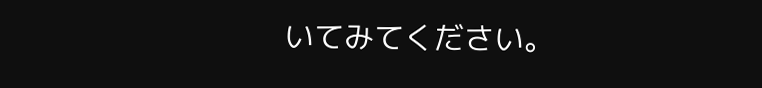いてみてください。